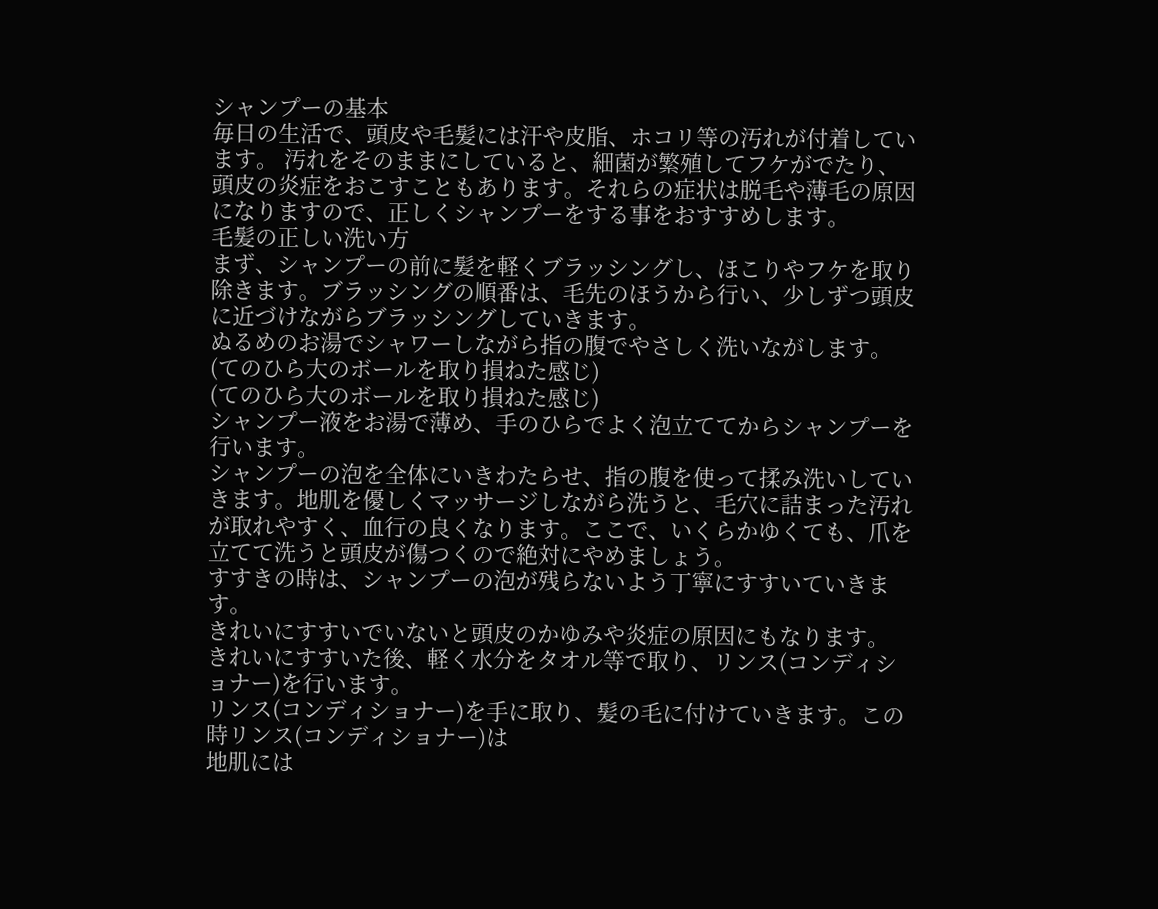シャンプーの基本
毎日の生活で、頭皮や毛髪には汗や皮脂、ホコリ等の汚れが付着しています。 汚れをそのままにしていると、細菌が繁殖してフケがでたり、頭皮の炎症をおこすこともあります。それらの症状は脱毛や薄毛の原因になりますので、正しくシャンプーをする事をおすすめします。
毛髪の正しい洗い方
まず、シャンプーの前に髪を軽くブラッシングし、ほこりやフケを取り除きます。ブラッシングの順番は、毛先のほうから行い、少しずつ頭皮に近づけながらブラッシングしていきます。
ぬるめのお湯でシャワーしながら指の腹でやさしく洗いながします。
(てのひら大のボールを取り損ねた感じ)
(てのひら大のボールを取り損ねた感じ)
シャンプー液をお湯で薄め、手のひらでよく泡立ててからシャンプーを行います。
シャンプーの泡を全体にいきわたらせ、指の腹を使って揉み洗いしていきます。地肌を優しくマッサージしながら洗うと、毛穴に詰まった汚れが取れやすく、血行の良くなります。ここで、いくらかゆくても、爪を立てて洗うと頭皮が傷つくので絶対にやめましょう。
すすきの時は、シャンプーの泡が残らないよう丁寧にすすいていきます。
きれいにすすいでいないと頭皮のかゆみや炎症の原因にもなります。
きれいにすすいた後、軽く水分をタオル等で取り、リンス(コンディショナー)を行います。
リンス(コンディショナー)を手に取り、髪の毛に付けていきます。この時リンス(コンディショナー)は
地肌には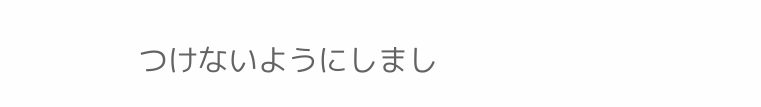つけないようにしまし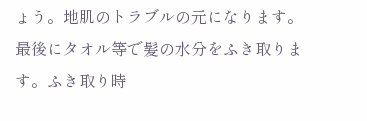ょう。地肌のトラブルの元になります。
最後にタオル等で髪の水分をふき取ります。ふき取り時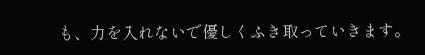も、力を入れないで優しくふき取っていきます。